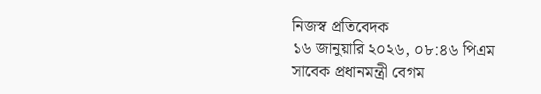নিজস্ব প্রতিবেদক
১৬ জানুয়ারি ২০২৬, ০৮:৪৬ পিএম
সাবেক প্রধানমন্ত্রী বেগম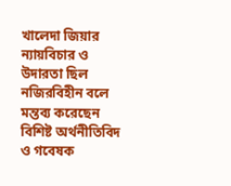খালেদা জিয়ার ন্যায়বিচার ও উদারতা ছিল নজিরবিহীন বলে মন্তব্য করেছেন বিশিষ্ট অর্থনীতিবিদ ও গবেষক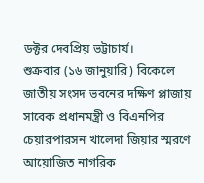ডক্টর দেবপ্রিয় ভট্টাচার্য।
শুক্রবার (১৬ জানুয়ারি) বিকেলে জাতীয় সংসদ ভবনের দক্ষিণ প্লাজায় সাবেক প্রধানমন্ত্রী ও বিএনপির চেয়ারপারসন খালেদা জিয়ার স্মরণে আয়োজিত নাগরিক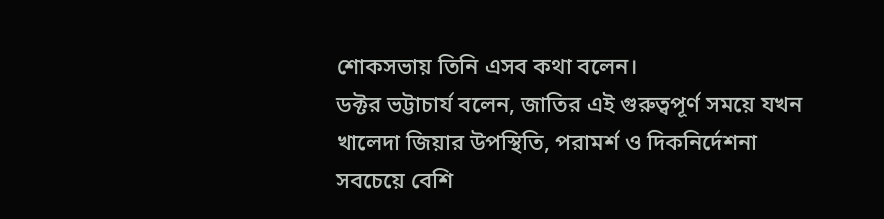শোকসভায় তিনি এসব কথা বলেন।
ডক্টর ভট্টাচার্য বলেন, জাতির এই গুরুত্বপূর্ণ সময়ে যখন খালেদা জিয়ার উপস্থিতি, পরামর্শ ও দিকনির্দেশনা সবচেয়ে বেশি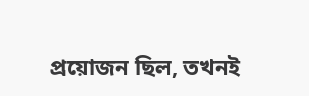প্রয়োজন ছিল, তখনই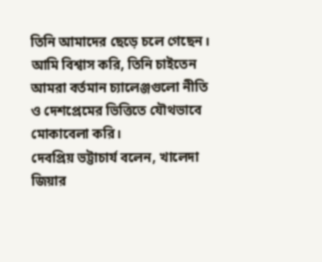তিনি আমাদের ছেড়ে চলে গেছেন। আমি বিশ্বাস করি, তিনি চাইতেন আমরা বর্তমান চ্যালেঞ্জগুলো নীতি ও দেশপ্রেমের ভিত্তিতে যৌথভাবে মোকাবেলা করি।
দেবপ্রিয় ভট্টাচার্য বলেন, খালেদা জিয়ার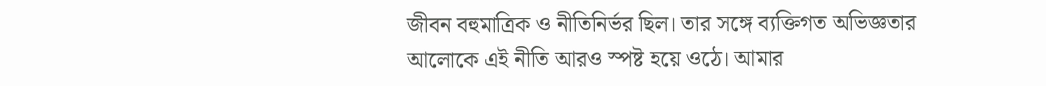জীবন বহুমাত্রিক ও নীতিনির্ভর ছিল। তার সঙ্গে ব্যক্তিগত অভিজ্ঞতার আলোকে এই নীতি আরও স্পষ্ট হয়ে ওঠে। আমার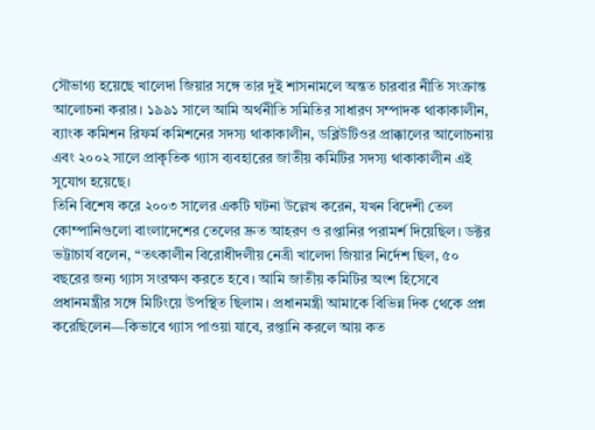সৌভাগ্য হয়েছে খালেদা জিয়ার সঙ্গে তার দুই শাসনামলে অন্তত চারবার নীতি সংক্রান্ত আলোচনা করার। ১৯৯১ সালে আমি অর্থনীতি সমিতির সাধারণ সম্পাদক থাকাকালীন, ব্যাংক কমিশন রিফর্ম কমিশনের সদস্য থাকাকালীন, ডব্লিউটিওর প্রাক্কালের আলোচনায় এবং ২০০২ সালে প্রাকৃতিক গ্যাস ব্যবহারের জাতীয় কমিটির সদস্য থাকাকালীন এই সুযোগ হয়েছে।
তিনি বিশেষ করে ২০০৩ সালের একটি ঘটনা উল্লেখ করেন, যখন বিদেশী তেল কোম্পানিগুলো বাংলাদেশের তেলের দ্রুত আহরণ ও রপ্তানির পরামর্শ দিয়েছিল। ডক্টর ভট্টাচার্য বলেন, “তৎকালীন বিরোধীদলীয় নেত্রী খালেদা জিয়ার নির্দেশ ছিল, ৫০ বছরের জন্য গ্যাস সংরক্ষণ করতে হবে। আমি জাতীয় কমিটির অংশ হিসেবে প্রধানমন্ত্রীর সঙ্গে মিটিংয়ে উপস্থিত ছিলাম। প্রধানমন্ত্রী আমাকে বিভিন্ন দিক থেকে প্রশ্ন করেছিলেন—কিভাবে গ্যাস পাওয়া যাবে, রপ্তানি করলে আয় কত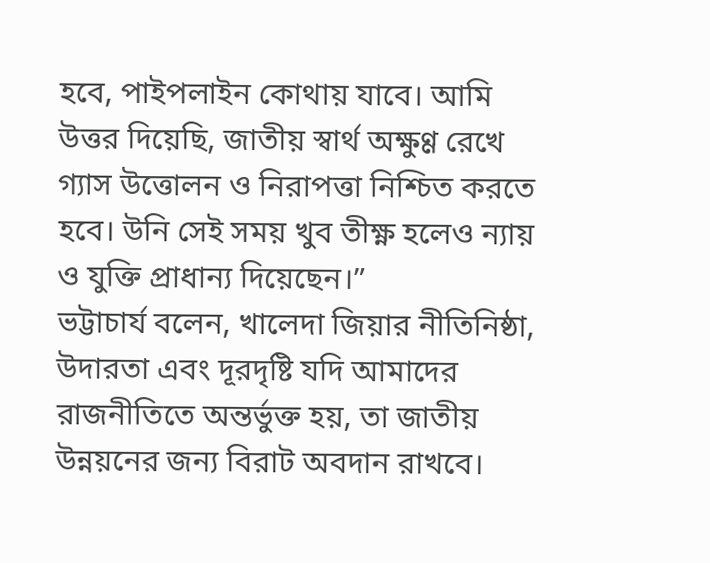হবে, পাইপলাইন কোথায় যাবে। আমি উত্তর দিয়েছি, জাতীয় স্বার্থ অক্ষুণ্ণ রেখে গ্যাস উত্তোলন ও নিরাপত্তা নিশ্চিত করতে হবে। উনি সেই সময় খুব তীক্ষ্ণ হলেও ন্যায় ও যুক্তি প্রাধান্য দিয়েছেন।”
ভট্টাচার্য বলেন, খালেদা জিয়ার নীতিনিষ্ঠা, উদারতা এবং দূরদৃষ্টি যদি আমাদের রাজনীতিতে অন্তর্ভুক্ত হয়, তা জাতীয় উন্নয়নের জন্য বিরাট অবদান রাখবে।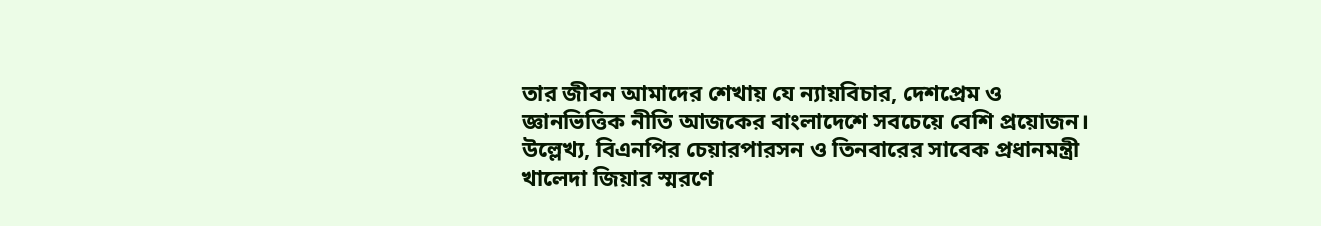তার জীবন আমাদের শেখায় যে ন্যায়বিচার, দেশপ্রেম ও জ্ঞানভিত্তিক নীতি আজকের বাংলাদেশে সবচেয়ে বেশি প্রয়োজন।
উল্লেখ্য, বিএনপির চেয়ারপারসন ও তিনবারের সাবেক প্রধানমন্ত্রী খালেদা জিয়ার স্মরণে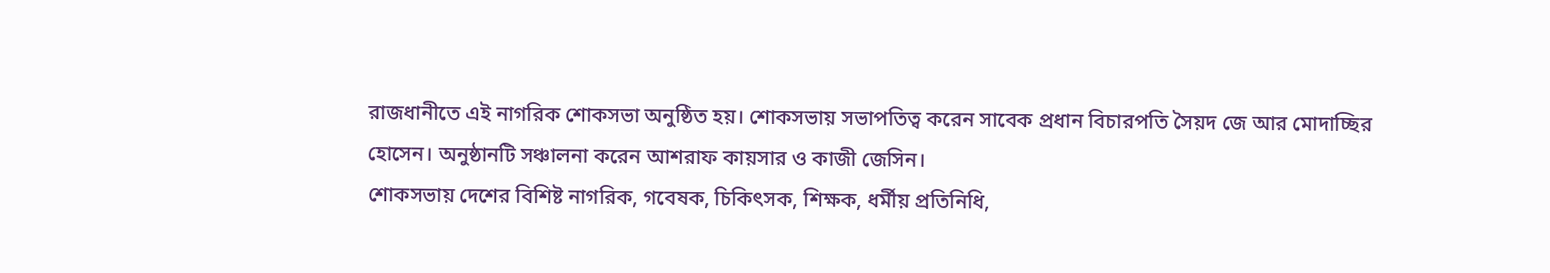রাজধানীতে এই নাগরিক শোকসভা অনুষ্ঠিত হয়। শোকসভায় সভাপতিত্ব করেন সাবেক প্রধান বিচারপতি সৈয়দ জে আর মোদাচ্ছির হোসেন। অনুষ্ঠানটি সঞ্চালনা করেন আশরাফ কায়সার ও কাজী জেসিন।
শোকসভায় দেশের বিশিষ্ট নাগরিক, গবেষক, চিকিৎসক, শিক্ষক, ধর্মীয় প্রতিনিধি,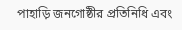পাহাড়ি জনগোষ্ঠীর প্রতিনিধি এবং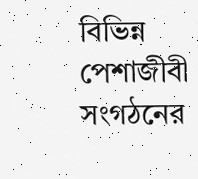বিভিন্ন পেশাজীবী সংগঠনের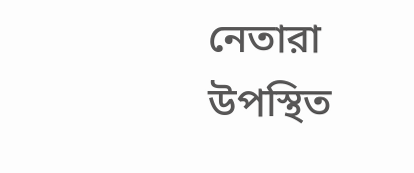নেতারা উপস্থিত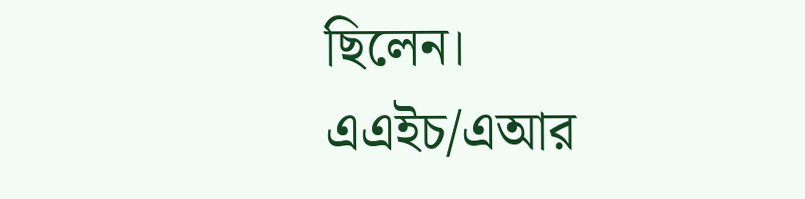ছিলেন।
এএইচ/এআর